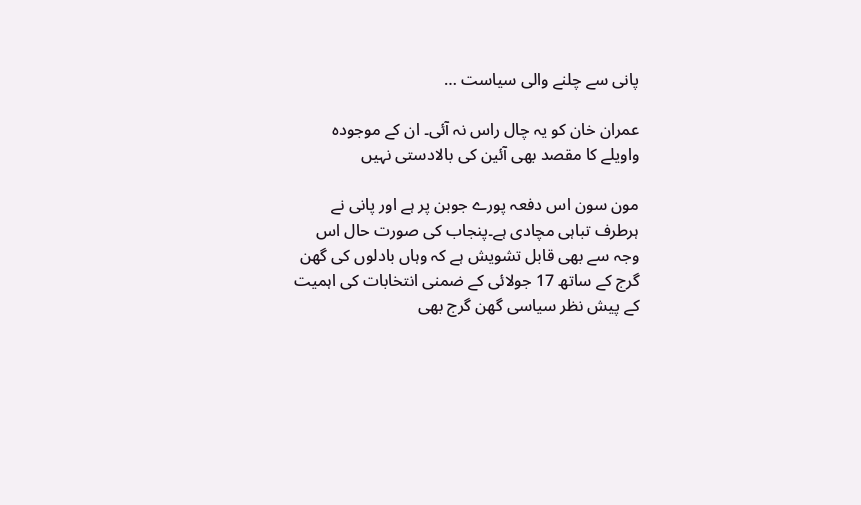پانی سے چلنے والی سیاست …

عمران خان کو یہ چال راس نہ آئی۔ ان کے موجودہ واویلے کا مقصد بھی آئین کی بالادستی نہیں

مون سون اس دفعہ پورے جوبن پر ہے اور پانی نے ہرطرف تباہی مچادی ہے۔پنجاب کی صورت حال اس وجہ سے بھی قابل تشویش ہے کہ وہاں بادلوں کی گھن گرج کے ساتھ 17 جولائی کے ضمنی انتخابات کی اہمیت کے پیش نظر سیاسی گھن گرج بھی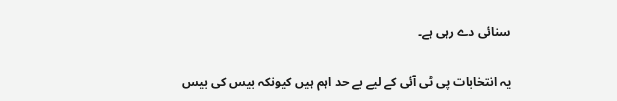سنائی دے رہی ہے۔

یہ انتخابات پی ٹی آئی کے لیے بے حد اہم ہیں کیونکہ بیس کی بیس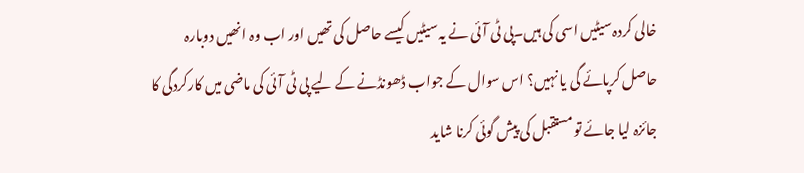خالی کردہ سیٹیں اسی کی ہیں۔پی ٹی آئی نے یہ سیٹیں کیسے حاصل کی تھیں اور اب وہ انھیں دوبارہ حاصل کرپائے گی یا نہیں؟ اس سوال کے جواب ڈھونڈنے کے لیے پی ٹی آئی کی ماضی میں کارکردگی کا جائزہ لیا جائے تو مستقبل کی پیش گوئی کرنا شاید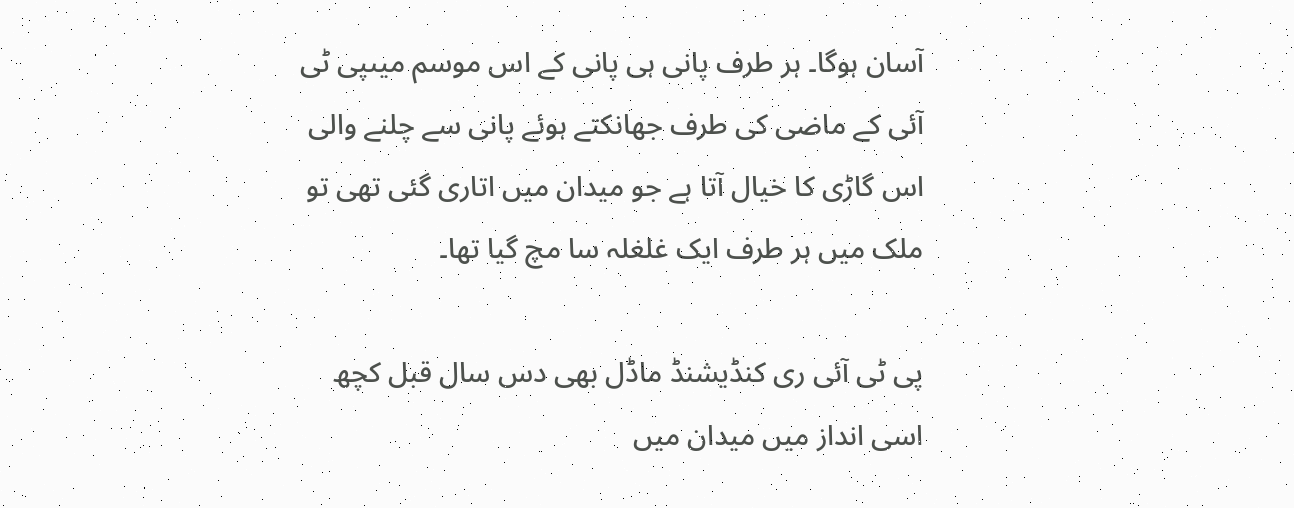آسان ہوگا۔ ہر طرف پانی ہی پانی کے اس موسم میںپی ٹی آئی کے ماضی کی طرف جھانکتے ہوئے پانی سے چلنے والی اس گاڑی کا خیال آتا ہے جو میدان میں اتاری گئی تھی تو ملک میں ہر طرف ایک غلغلہ سا مچ گیا تھا۔

پی ٹی آئی ری کنڈیشنڈ ماڈل بھی دس سال قبل کچھ اسی انداز میں میدان میں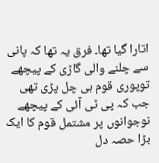اتارا گیا تھا۔ فرق یہ تھا کہ پانی سے چلنے والی گاڑی کے پیچھے توپوری قوم ہی چل پڑی تھی جب کہ پی ٹی آئی کے پیچھے نوجوانوں پر مشتمل قوم کا ایک بڑا حصہ دل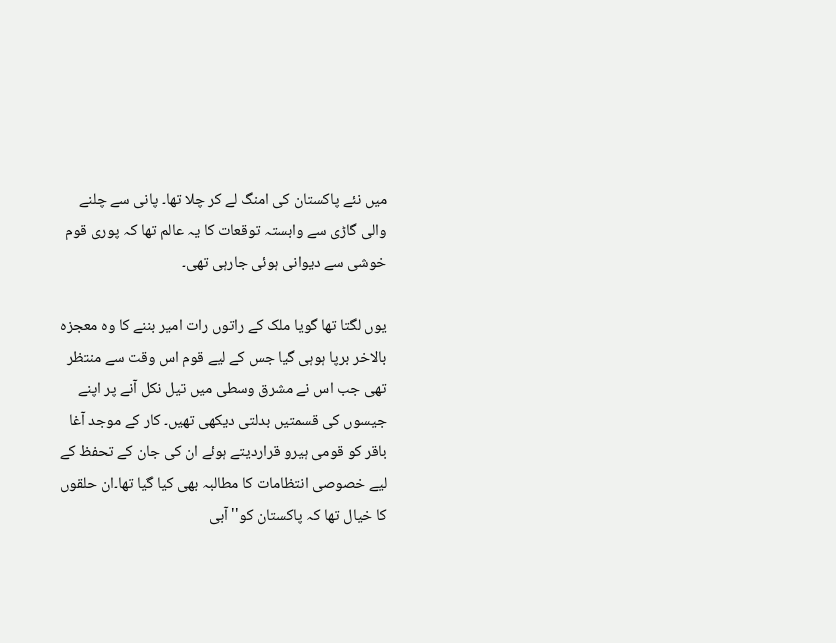میں نئے پاکستان کی امنگ لے کر چلا تھا۔ پانی سے چلنے والی گاڑی سے وابستہ توقعات کا یہ عالم تھا کہ پوری قوم خوشی سے دیوانی ہوئی جارہی تھی۔

یوں لگتا تھا گویا ملک کے راتوں رات امیر بننے کا وہ معجزہ بالاخر برپا ہوہی گیا جس کے لیے قوم اس وقت سے منتظر تھی جب اس نے مشرق وسطی میں تیل نکل آنے پر اپنے جیسوں کی قسمتیں بدلتی دیکھی تھیں۔ کار کے موجد آغا باقر کو قومی ہیرو قراردیتے ہوئے ان کی جان کے تحفظ کے لیے خصوصی انتظامات کا مطالبہ بھی کیا گیا تھا۔ان حلقوں کا خیال تھا کہ پاکستان کو''آبی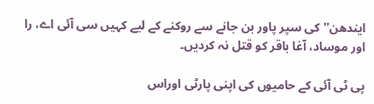ایندھن''کی سپر پاور بن جانے سے روکنے کے لیے کہیں سی آئی اے، را اور موساد، آغا باقر کو قتل نہ کردیں۔

پی ٹی آئی کے حامیوں کی اپنی پارٹی اوراس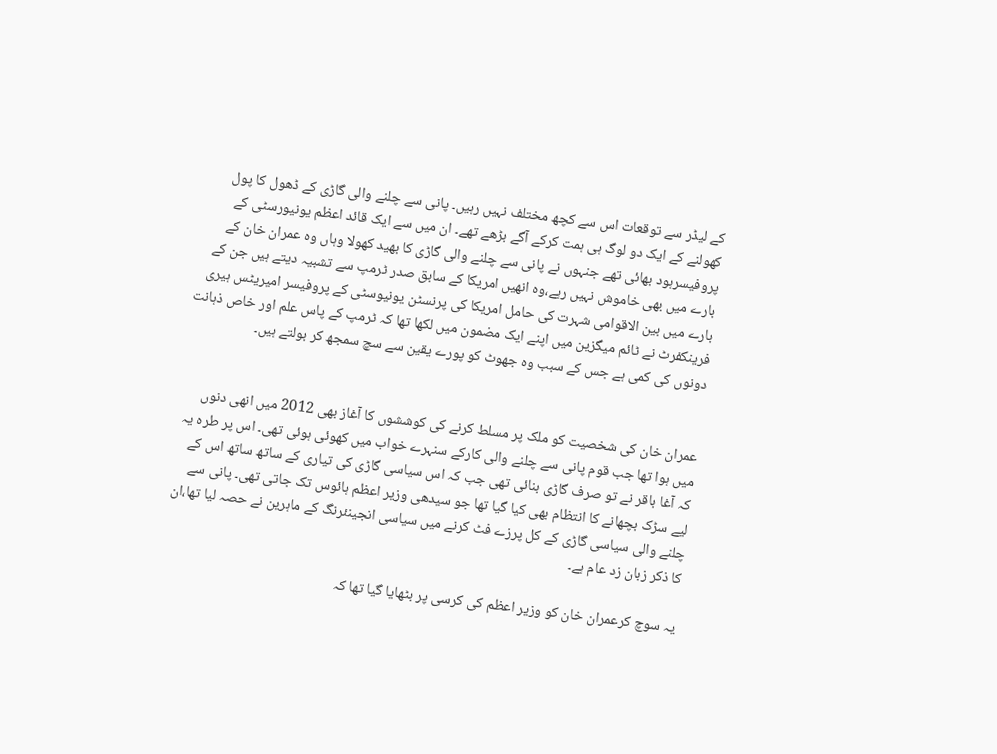کے لیڈر سے توقعات اس سے کچھ مختلف نہیں رہیں۔ پانی سے چلنے والی گاڑی کے ڈھول کا پول کھولنے کے ایک دو لوگ ہی ہمت کرکے آگے بڑھے تھے۔ ان میں سے ایک قائد اعظم یونیورسٹی کے پروفیسرہود بھائی تھے جنہوں نے پانی سے چلنے والی گاڑی کا بھید کھولا وہاں وہ عمران خان کے بارے میں بھی خاموش نہیں رہے،وہ انھیں امریکا کے سابق صدر ٹرمپ سے تشبیہ دیتے ہیں جن کے بارے میں بین الاقوامی شہرت کی حامل امریکا کی پرنسٹن یونیوسٹی کے پروفیسر امیریٹس ہیری فرینکفرٹ نے ٹائم میگزین میں اپنے ایک مضمون میں لکھا تھا کہ ٹرمپ کے پاس علم اور خاص ذہانت دونوں کی کمی ہے جس کے سبب وہ جھوٹ کو پورے یقین سے سچ سمجھ کر بولتے ہیں۔


عمران خان کی شخصیت کو ملک پر مسلط کرنے کی کوششوں کا آغاز بھی 2012 میں انھی دنوں میں ہوا تھا جب قوم پانی سے چلنے والی کارکے سنہرے خواب میں کھوئی ہوئی تھی۔ اس پر طرہ یہ کہ آغا باقر نے تو صرف گاڑی بنائی تھی جب کہ اس سیاسی گاڑی کی تیاری کے ساتھ ساتھ اس کے لیے سڑک بچھانے کا انتظام بھی کیا گیا تھا جو سیدھی وزیر اعظم ہائوس تک جاتی تھی۔ پانی سے چلنے والی سیاسی گاڑی کے کل پرزے فٹ کرنے میں سیاسی انجینئرنگ کے ماہرین نے حصہ لیا تھا،ان کا ذکر زبان زد عام ہے۔

یہ سوچ کرعمران خان کو وزیر اعظم کی کرسی پر بٹھایا گیا تھا کہ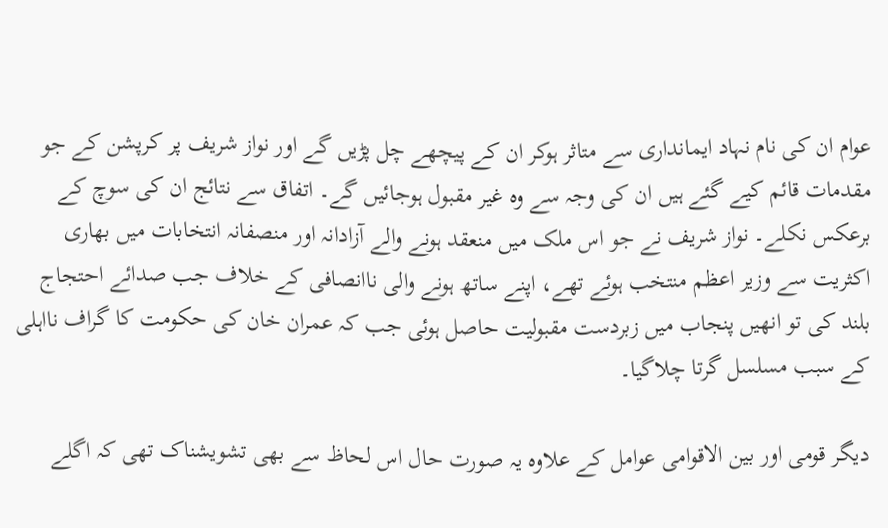عوام ان کی نام نہاد ایمانداری سے متاثر ہوکر ان کے پیچھے چل پڑیں گے اور نواز شریف پر کرپشن کے جو مقدمات قائم کیے گئے ہیں ان کی وجہ سے وہ غیر مقبول ہوجائیں گے۔ اتفاق سے نتائج ان کی سوچ کے برعکس نکلے۔ نواز شریف نے جو اس ملک میں منعقد ہونے والے آزادانہ اور منصفانہ انتخابات میں بھاری اکثریت سے وزیر اعظم منتخب ہوئے تھے، اپنے ساتھ ہونے والی ناانصافی کے خلاف جب صدائے احتجاج بلند کی تو انھیں پنجاب میں زبردست مقبولیت حاصل ہوئی جب کہ عمران خان کی حکومت کا گراف نااہلی کے سبب مسلسل گرتا چلاگیا۔

دیگر قومی اور بین الاقوامی عوامل کے علاوہ یہ صورت حال اس لحاظ سے بھی تشویشناک تھی کہ اگلے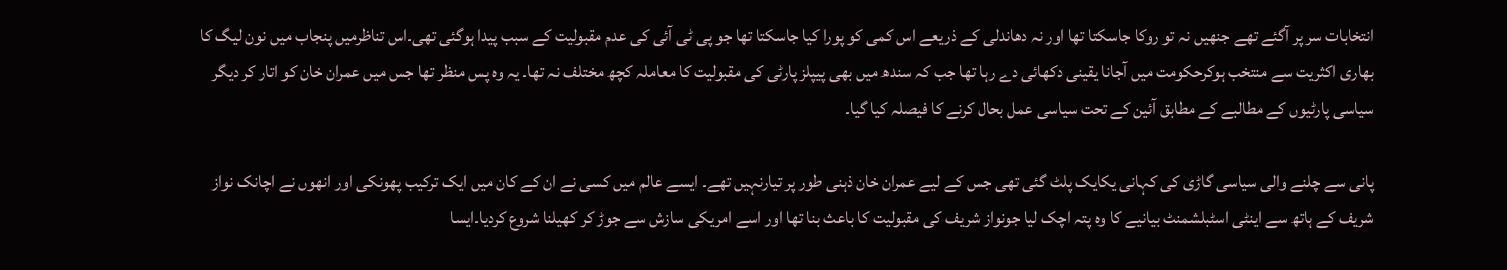انتخابات سر پر آگئے تھے جنھیں نہ تو روکا جاسکتا تھا اور نہ دھاندلی کے ذریعے اس کمی کو پورا کیا جاسکتا تھا جو پی ٹی آئی کی عدم مقبولیت کے سبب پیدا ہوگئی تھی۔اس تناظرمیں پنجاب میں نون لیگ کا بھاری اکثریت سے منتخب ہوکرحکومت میں آجانا یقینی دکھائی دے رہا تھا جب کہ سندھ میں بھی پیپلز پارٹی کی مقبولیت کا معاملہ کچھ مختلف نہ تھا۔ یہ وہ پس منظر تھا جس میں عمران خان کو اتار کر دیگر سیاسی پارٹیوں کے مطالبے کے مطابق آئین کے تحت سیاسی عمل بحال کرنے کا فیصلہ کیا گیا۔

پانی سے چلنے والی سیاسی گاڑی کی کہانی یکایک پلٹ گئی تھی جس کے لیے عمران خان ذہنی طور پر تیارنہیں تھے۔ ایسے عالم میں کسی نے ان کے کان میں ایک ترکیب پھونکی اور انھوں نے اچانک نواز شریف کے ہاتھ سے اینٹی اسٹبلشمنٹ بیانیے کا وہ پتہ اچک لیا جونواز شریف کی مقبولیت کا باعث بنا تھا اور اسے امریکی سازش سے جوڑ کر کھیلنا شروع کردیا۔ایسا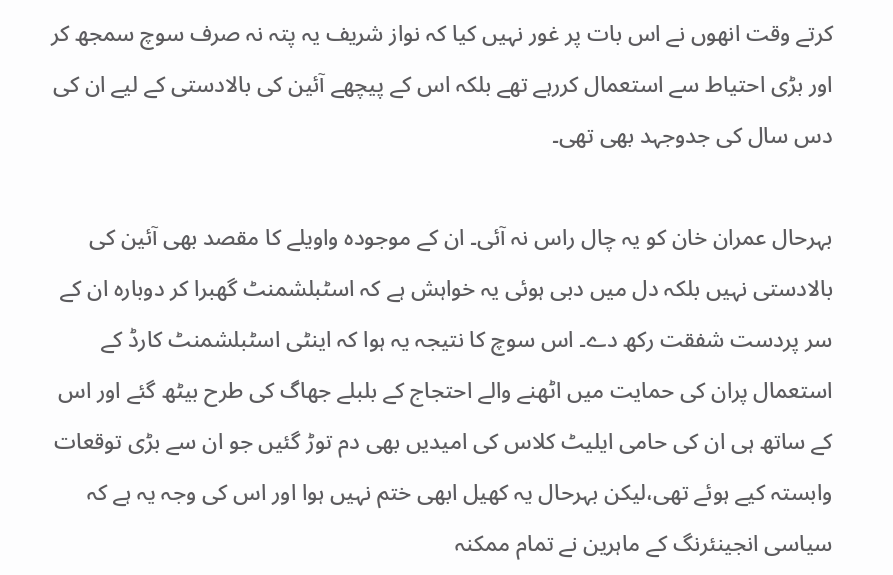کرتے وقت انھوں نے اس بات پر غور نہیں کیا کہ نواز شریف یہ پتہ نہ صرف سوچ سمجھ کر اور بڑی احتیاط سے استعمال کررہے تھے بلکہ اس کے پیچھے آئین کی بالادستی کے لیے ان کی دس سال کی جدوجہد بھی تھی۔

بہرحال عمران خان کو یہ چال راس نہ آئی۔ ان کے موجودہ واویلے کا مقصد بھی آئین کی بالادستی نہیں بلکہ دل میں دبی ہوئی یہ خواہش ہے کہ اسٹبلشمنٹ گھبرا کر دوبارہ ان کے سر پردست شفقت رکھ دے۔ اس سوچ کا نتیجہ یہ ہوا کہ اینٹی اسٹبلشمنٹ کارڈ کے استعمال پران کی حمایت میں اٹھنے والے احتجاج کے بلبلے جھاگ کی طرح بیٹھ گئے اور اس کے ساتھ ہی ان کی حامی ایلیٹ کلاس کی امیدیں بھی دم توڑ گئیں جو ان سے بڑی توقعات وابستہ کیے ہوئے تھی،لیکن بہرحال یہ کھیل ابھی ختم نہیں ہوا اور اس کی وجہ یہ ہے کہ سیاسی انجینئرنگ کے ماہرین نے تمام ممکنہ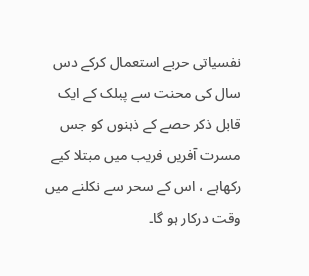نفسیاتی حربے استعمال کرکے دس سال کی محنت سے پبلک کے ایک قابل ذکر حصے کے ذہنوں کو جس مسرت آفریں فریب میں مبتلا کیے رکھاہے ، اس کے سحر سے نکلنے میں وقت درکار ہو گا۔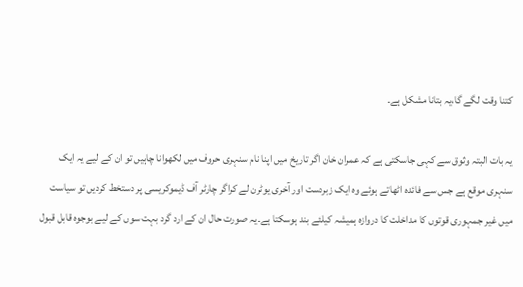کتنا وقت لگے گا،یہ بتانا مشکل ہے۔

یہ بات البتہ وثوق سے کہی جاسکتی ہے کہ عمران خان اگر تاریخ میں اپنا نام سنہری حروف میں لکھوانا چاہیں تو ان کے لیے یہ ایک سنہری موقع ہے جس سے فائدہ اٹھاتے ہوئے وہ ایک زبردست اور آخری یوٹرن لے کراگر چارٹر آف ڈیموکریسی پر دستخط کردیں تو سیاست میں غیر جمہوری قوتوں کا مداخلت کا دروازہ ہمیشہ کیلئے بند ہوسکتا ہے۔یہ صورت حال ان کے ارد گرد بہت سوں کے لیے بوجوہ قابل قبول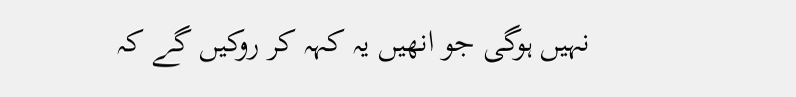نہیں ہوگی جو انھیں یہ کہہ کر روکیں گے کہ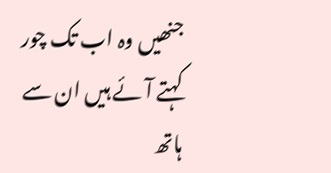جنھیں وہ اب تک چور کہتے آئے ہیں ان سے ہاتھ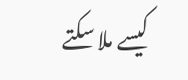کیسے ملا سکتے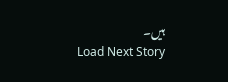ہیں۔
Load Next Story